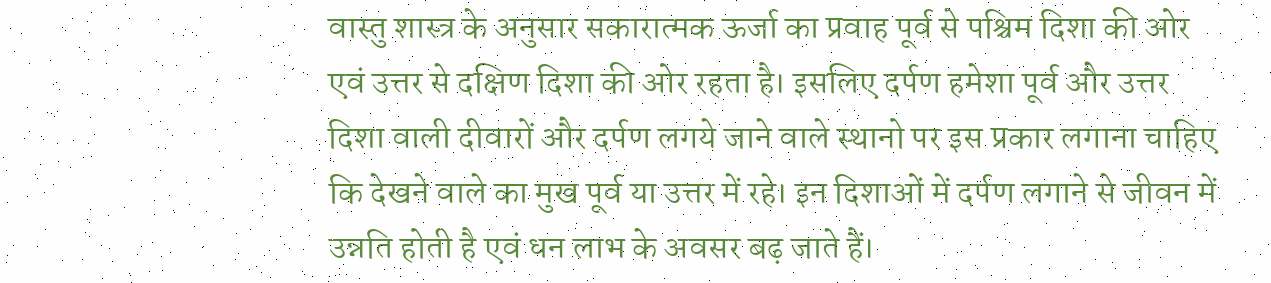वास्तु शास्त्र के अनुसार सकारात्मक ऊर्जा का प्रवाह पूर्व से पश्चिम दिशा की ओर एवं उत्तर से दक्षिण दिशा की ओर रहता है। इसलिए दर्पण हमेशा पूर्व और उत्तर दिशा वाली दीवारों और दर्पण लगये जाने वाले स्थानो पर इस प्रकार लगाना चाहिए कि देखने वाले का मुख पूर्व या उत्तर में रहे। इन दिशाओं में दर्पण लगाने से जीवन में उन्नति होती है एवं धन लाभ के अवसर बढ़ जाते हैं।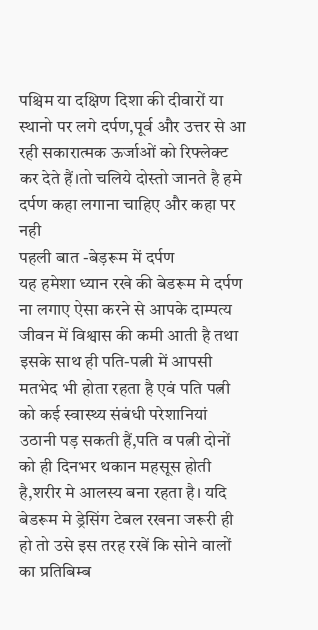पश्चिम या दक्षिण दिशा की दीवारों या स्थानो पर लगे दर्पण,पूर्व और उत्तर से आ रही सकारात्मक ऊर्जाओं को रिफ्लेक्ट कर देते हैं।तो चलिये दोस्तो जानते है हमे दर्पण कहा लगाना चाहिए और कहा पर नही
पहली बात -बेड़रूम में दर्पण
यह हमेशा ध्यान रखे की बेडरूम मे दर्पण ना लगाए ऐसा करने से आपके दाम्पत्य जीवन में विश्वास की कमी आती है तथा इसके साथ ही पति-पत्नी में आपसी मतभेद भी होता रहता है एवं पति पत्नी को कई स्वास्थ्य संबंधी परेशानियां उठानी पड़ सकती हैं,पति व पत्नी दोनों को ही दिनभर थकान महसूस होती है,शरीर मे आलस्य बना रहता है। यदि बेडरूम मे ड्रेसिंग टेबल रखना जरूरी ही हो तो उसे इस तरह रखें कि सोने वालों का प्रतिबिम्ब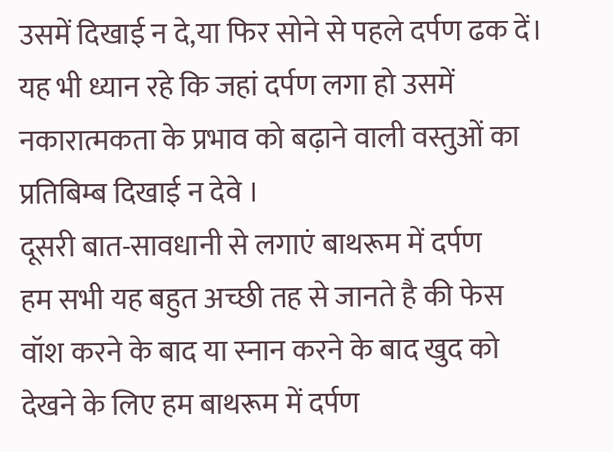उसमें दिखाई न दे,या फिर सोने से पहले दर्पण ढक दें। यह भी ध्यान रहे कि जहां दर्पण लगा हो उसमें नकारात्मकता के प्रभाव को बढ़ाने वाली वस्तुओं का प्रतिबिम्ब दिखाई न देवे ।
दूसरी बात-सावधानी से लगाएं बाथरूम में दर्पण
हम सभी यह बहुत अच्छी तह से जानते है की फेस वॉश करने के बाद या स्नान करने के बाद खुद को देखने के लिए हम बाथरूम में दर्पण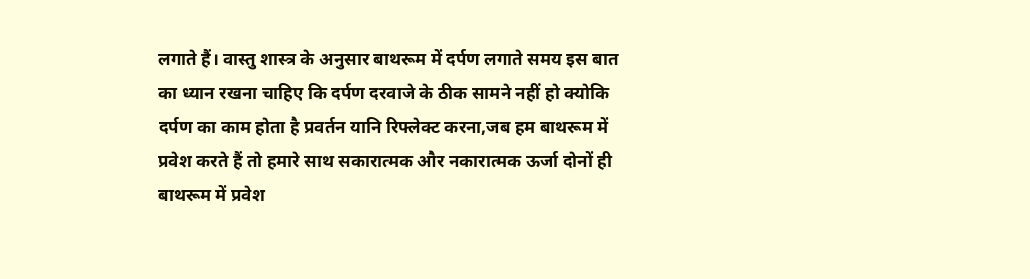लगाते हैं। वास्तु शास्त्र के अनुसार बाथरूम में दर्पण लगाते समय इस बात का ध्यान रखना चाहिए कि दर्पण दरवाजे के ठीक सामने नहीं हो क्योकि दर्पण का काम होता है प्रवर्तन यानि रिफ्लेक्ट करना,जब हम बाथरूम में प्रवेश करते हैं तो हमारे साथ सकारात्मक और नकारात्मक ऊर्जा दोनों ही बाथरूम में प्रवेश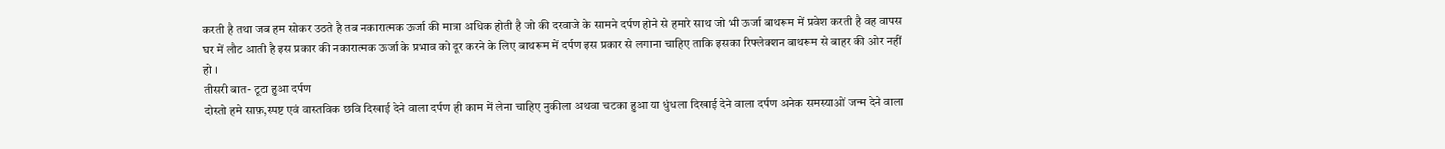करती है तथा जब हम सोकर उठते है तब नकारात्मक ऊर्जा की मात्रा अधिक होती है जो की दरवाजे के सामने दर्पण होने से हमारे साथ जो भी ऊर्जा बाथरूम में प्रवेश करती है वह वापस घर में लौट आती है इस प्रकार की नकारात्मक ऊर्जा के प्रभाव को दूर करने के लिए बाथरूम में दर्पण इस प्रकार से लगाना चाहिए ताकि इसका रिफ्लेक्शन बाथरूम से बाहर की ओर नहीं हो ।
तीसरी बात- टूटा हुआ दर्पण
दोस्तो हमे साफ़,स्पष्ट एवं वास्तविक छवि दिखाई देने वाला दर्पण ही काम में लेना चाहिए नुकीला अथवा चटका हुआ या धुंधला दिखाई देने वाला दर्पण अनेक समस्याओं जन्म देने वाला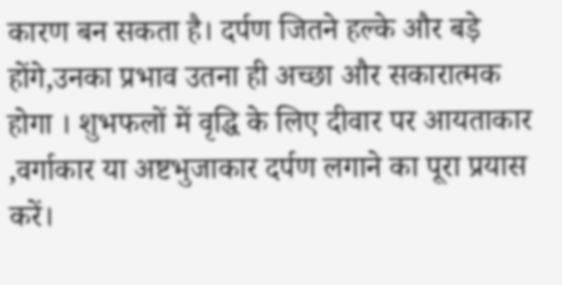कारण बन सकता है। दर्पण जितने हल्के और बड़े होंगे,उनका प्रभाव उतना ही अच्छा और सकारात्मक होगा । शुभफलों में वृद्धि के लिए दीवार पर आयताकार ,वर्गाकार या अष्टभुजाकार दर्पण लगाने का पूरा प्रयास करें।